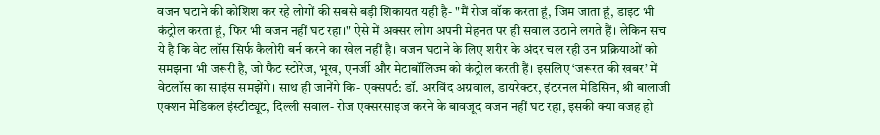वजन घटाने की कोशिश कर रहे लोगों की सबसे बड़ी शिकायत यही है- "मैं रोज वॉक करता हूं, जिम जाता हूं, डाइट भी कंट्रोल करता हूं, फिर भी वजन नहीं घट रहा।" ऐसे में अक्सर लोग अपनी मेहनत पर ही सवाल उठाने लगते हैं। लेकिन सच ये है कि वेट लॉस सिर्फ कैलोरी बर्न करने का खेल नहीं है। वजन घटाने के लिए शरीर के अंदर चल रही उन प्रक्रियाओं को समझना भी जरूरी है, जो फैट स्टोरेज, भूख, एनर्जी और मेटाबॉलिज्म को कंट्रोल करती हैं। इसलिए ‘जरूरत की खबर’ में वेटलॉस का साइंस समझेंगे। साथ ही जानेंगे कि- एक्सपर्ट: डॉ. अरविंद अग्रवाल, डायरेक्टर, इंटरनल मेडिसिन, श्री बालाजी एक्शन मेडिकल इंस्टीट्यूट, दिल्ली सवाल- रोज एक्सरसाइज करने के बावजूद वजन नहीं घट रहा, इसकी क्या वजह हो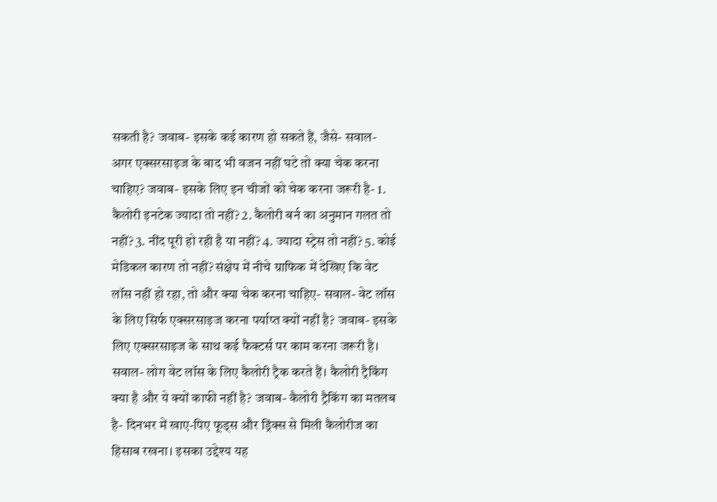सकती है? जवाब- इसके कई कारण हो सकते हैं, जैसे- सवाल- अगर एक्सरसाइज के बाद भी वजन नहीं घटे तो क्या चेक करना चाहिए? जवाब- इसके लिए इन चीजों को चेक करना जरूरी है- 1. कैलोरी इनटेक ज्यादा तो नहीं? 2. कैलोरी बर्न का अनुमान गलत तो नहीं? 3. नींद पूरी हो रही है या नहीं? 4. ज्यादा स्ट्रेस तो नहीं? 5. कोई मेडिकल कारण तो नहीं? संक्षेप में नीचे ग्राफिक में देखिए कि वेट लॉस नहीं हो रहा, तो और क्या चेक करना चाहिए- सवाल- वेट लॉस के लिए सिर्फ एक्सरसाइज करना पर्याप्त क्यों नहीं है? जवाब- इसके लिए एक्सरसाइज के साथ कई फैक्टर्स पर काम करना जरूरी है। सवाल- लोग वेट लॉस के लिए कैलोरी ट्रैक करते हैं। कैलोरी ट्रैकिंग क्या है और ये क्यों काफी नहीं है? जवाब- कैलोरी ट्रैकिंग का मतलब है- दिनभर में खाए-पिए फूड्स और ड्रिंक्स से मिली कैलोरीज का हिसाब रखना। इसका उद्देश्य यह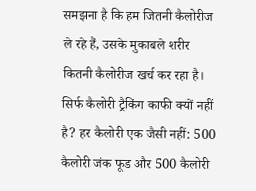समझना है कि हम जितनी कैलोरीज ले रहे हैं, उसके मुकाबले शरीर कितनी कैलोरीज खर्च कर रहा है। सिर्फ कैलोरी ट्रैकिंग काफी क्यों नहीं है? हर कैलोरी एक जैसी नहीं: 500 कैलोरी जंक फूड और 500 कैलोरी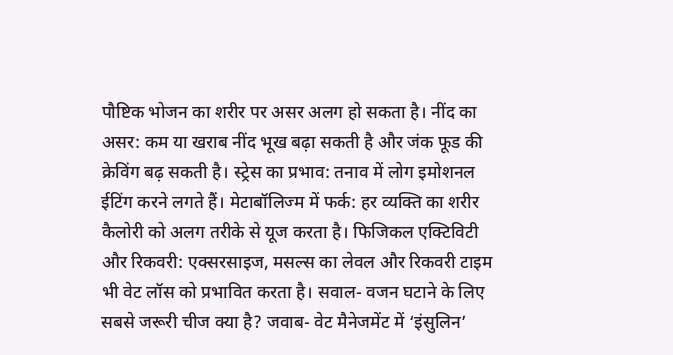पौष्टिक भोजन का शरीर पर असर अलग हो सकता है। नींद का असर: कम या खराब नींद भूख बढ़ा सकती है और जंक फूड की क्रेविंग बढ़ सकती है। स्ट्रेस का प्रभाव: तनाव में लोग इमोशनल ईटिंग करने लगते हैं। मेटाबॉलिज्म में फर्क: हर व्यक्ति का शरीर कैलोरी को अलग तरीके से यूज करता है। फिजिकल एक्टिविटी और रिकवरी: एक्सरसाइज, मसल्स का लेवल और रिकवरी टाइम भी वेट लॉस को प्रभावित करता है। सवाल- वजन घटाने के लिए सबसे जरूरी चीज क्या है? जवाब- वेट मैनेजमेंट में ‘इंसुलिन’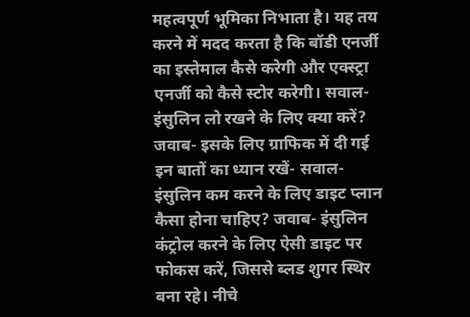महत्वपूर्ण भूमिका निभाता है। यह तय करने में मदद करता है कि बॉडी एनर्जी का इस्तेमाल कैसे करेगी और एक्स्ट्रा एनर्जी को कैसे स्टोर करेगी। सवाल- इंसुलिन लो रखने के लिए क्या करें? जवाब- इसके लिए ग्राफिक में दी गई इन बातों का ध्यान रखें- सवाल- इंसुलिन कम करने के लिए डाइट प्लान कैसा होना चाहिए? जवाब- इंसुलिन कंट्रोल करने के लिए ऐसी डाइट पर फोकस करें, जिससे ब्लड शुगर स्थिर बना रहे। नीचे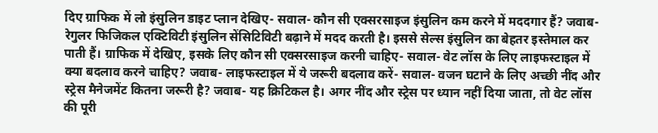दिए ग्राफिक में लो इंसुलिन डाइट प्लान देखिए- सवाल- कौन सी एक्सरसाइज इंसुलिन कम करने में मददगार हैं? जवाब- रेगुलर फिजिकल एक्टिविटी इंसुलिन सेंसिटिविटी बढ़ाने में मदद करती है। इससे सेल्स इंसुलिन का बेहतर इस्तेमाल कर पाती हैं। ग्राफिक में देखिए, इसके लिए कौन सी एक्सरसाइज करनी चाहिए- सवाल- वेट लॉस के लिए लाइफस्टाइल में क्या बदलाव करने चाहिए? जवाब- लाइफस्टाइल में ये जरूरी बदलाव करें- सवाल- वजन घटाने के लिए अच्छी नींद और स्ट्रेस मैनेजमेंट कितना जरूरी है? जवाब- यह क्रिटिकल है। अगर नींद और स्ट्रेस पर ध्यान नहीं दिया जाता, तो वेट लॉस की पूरी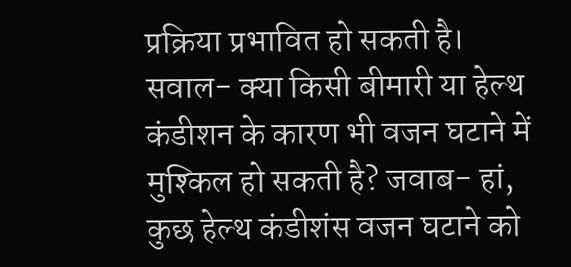प्रक्रिया प्रभावित हो सकती है। सवाल- क्या किसी बीमारी या हेल्थ कंडीशन के कारण भी वजन घटाने में मुश्किल हो सकती है? जवाब- हां, कुछ हेल्थ कंडीशंस वजन घटाने को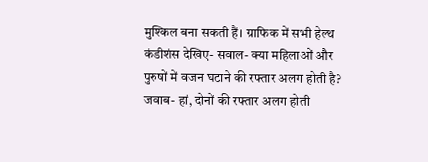मुश्किल बना सकती हैं। ग्राफिक में सभी हेल्थ कंडीशंस देखिए- सवाल- क्या महिलाओं और पुरुषों में वजन घटाने की रफ्तार अलग होती है? जवाब- हां, दोनों की रफ्तार अलग होती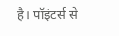है। पॉइंटर्स से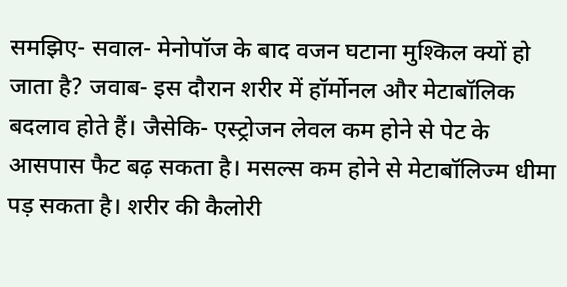समझिए- सवाल- मेनोपॉज के बाद वजन घटाना मुश्किल क्यों हो जाता है? जवाब- इस दौरान शरीर में हॉर्मोनल और मेटाबॉलिक बदलाव होते हैं। जैसेकि- एस्ट्रोजन लेवल कम होने से पेट के आसपास फैट बढ़ सकता है। मसल्स कम होने से मेटाबॉलिज्म धीमा पड़ सकता है। शरीर की कैलोरी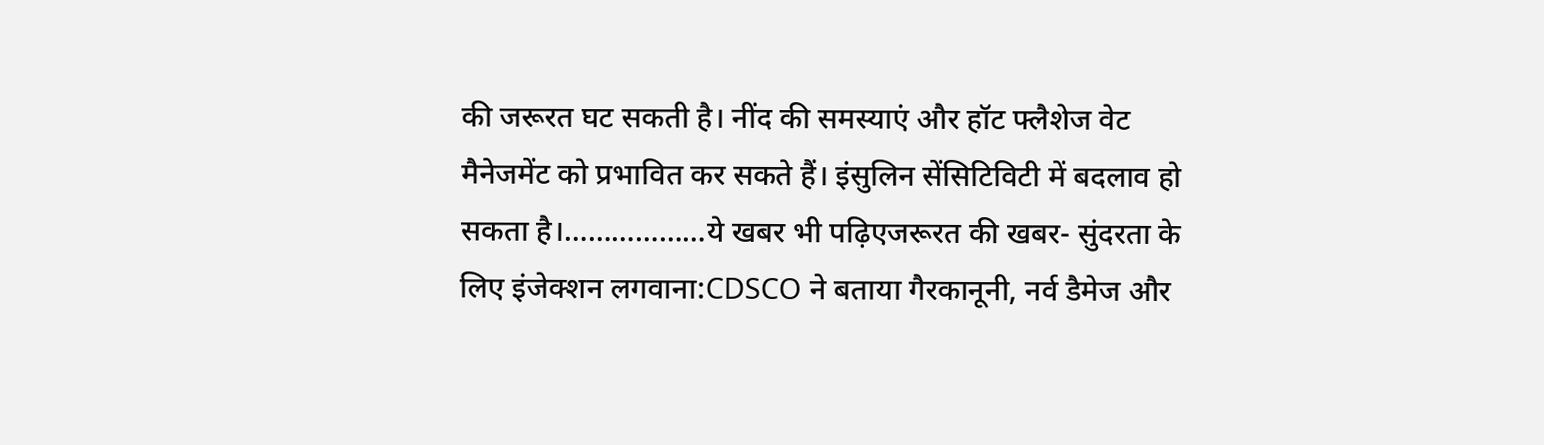की जरूरत घट सकती है। नींद की समस्याएं और हॉट फ्लैशेज वेट मैनेजमेंट को प्रभावित कर सकते हैं। इंसुलिन सेंसिटिविटी में बदलाव हो सकता है।………………ये खबर भी पढ़िएजरूरत की खबर- सुंदरता के लिए इंजेक्शन लगवाना:CDSCO ने बताया गैरकानूनी, नर्व डैमेज और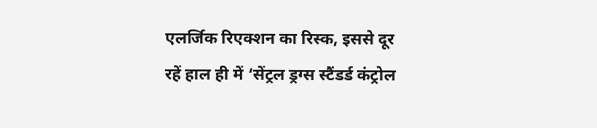एलर्जिक रिएक्शन का रिस्क, इससे दूर रहें हाल ही में ‘सेंट्रल ड्रग्स स्टैंडर्ड कंट्रोल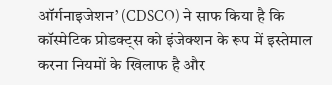ऑर्गनाइजेशन’ (CDSCO) ने साफ किया है कि कॉस्मेटिक प्रोडक्ट्स को इंजेक्शन के रूप में इस्तेमाल करना नियमों के खिलाफ है और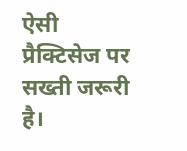ऐसी प्रैक्टिसेज पर सख्ती जरूरी है।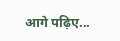आगे पढ़िए...